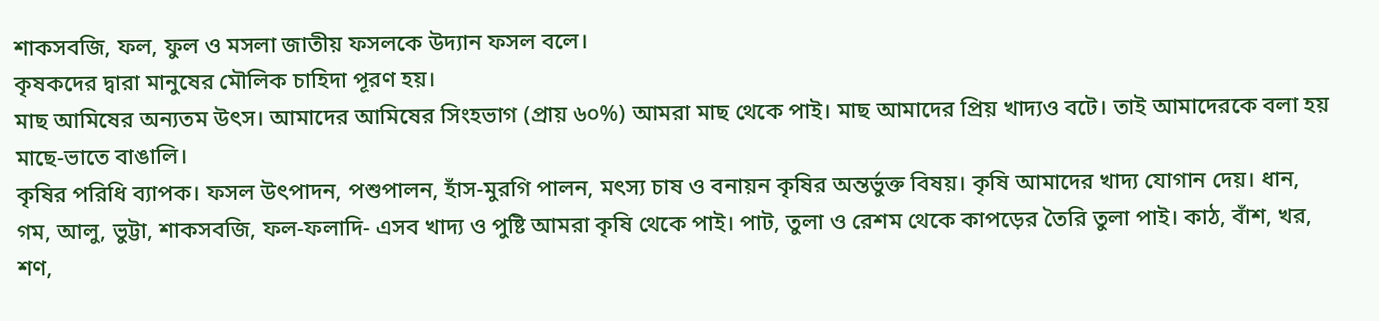শাকসবজি, ফল, ফুল ও মসলা জাতীয় ফসলকে উদ্যান ফসল বলে।
কৃষকদের দ্বারা মানুষের মৌলিক চাহিদা পূরণ হয়।
মাছ আমিষের অন্যতম উৎস। আমাদের আমিষের সিংহভাগ (প্রায় ৬০%) আমরা মাছ থেকে পাই। মাছ আমাদের প্রিয় খাদ্যও বটে। তাই আমাদেরকে বলা হয় মাছে-ভাতে বাঙালি।
কৃষির পরিধি ব্যাপক। ফসল উৎপাদন, পশুপালন, হাঁস-মুরগি পালন, মৎস্য চাষ ও বনায়ন কৃষির অন্তর্ভুক্ত বিষয়। কৃষি আমাদের খাদ্য যোগান দেয়। ধান, গম, আলু, ভুট্টা, শাকসবজি, ফল-ফলাদি- এসব খাদ্য ও পুষ্টি আমরা কৃষি থেকে পাই। পাট, তুলা ও রেশম থেকে কাপড়ের তৈরি তুলা পাই। কাঠ, বাঁশ, খর, শণ,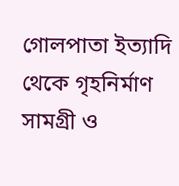গোলপাতা ইত্যাদি থেকে গৃহনির্মাণ সামগ্রী ও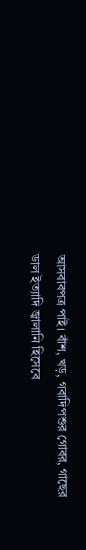আসবাবপত্র পাই। বাঁশ, খড়, গবাদিপশুর গোবর, গাছের ডাল ইত্যাদি জ্বালানি হিসেবে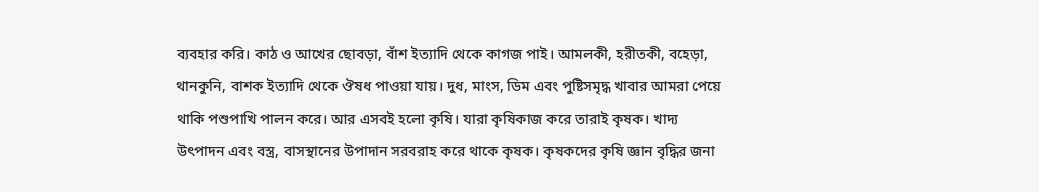ব্যবহার করি। কাঠ ও আখের ছোবড়া, বাঁশ ইত্যাদি থেকে কাগজ পাই। আমলকী, হরীতকী, বহেড়া, থানকুনি, বাশক ইত্যাদি থেকে ঔষধ পাওয়া যায়। দুধ, মাংস, ডিম এবং পুষ্টিসমৃদ্ধ খাবার আমরা পেয়ে থাকি পশুপাখি পালন করে। আর এসবই হলো কৃষি। যারা কৃষিকাজ করে তারাই কৃষক। খাদ্য উৎপাদন এবং বস্ত্র, বাসস্থানের উপাদান সরবরাহ করে থাকে কৃষক। কৃষকদের কৃষি জ্ঞান বৃদ্ধির জনা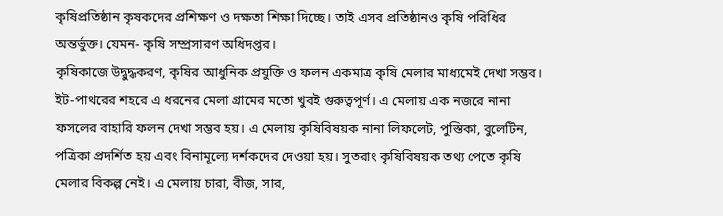কৃষিপ্রতিষ্ঠান কৃষকদের প্রশিক্ষণ ও দক্ষতা শিক্ষা দিচ্ছে। তাই এসব প্রতিষ্ঠানও কৃষি পরিধির অন্তর্ভুক্ত। যেমন- কৃষি সম্প্রসারণ অধিদপ্তর।
কৃষিকাজে উদ্বুদ্ধকরণ, কৃষির আধুনিক প্রযুক্তি ও ফলন একমাত্র কৃষি মেলার মাধ্যমেই দেখা সম্ভব। ইট-পাথরের শহরে এ ধরনের মেলা গ্রামের মতো খুবই গুরুত্বপূর্ণ। এ মেলায় এক নজরে নানা ফসলের বাহারি ফলন দেখা সম্ভব হয়। এ মেলায় কৃষিবিষয়ক নানা লিফলেট, পুস্তিকা, বুলেটিন, পত্রিকা প্রদর্শিত হয় এবং বিনামূল্যে দর্শকদের দেওয়া হয়। সুতরাং কৃষিবিষয়ক তথ্য পেতে কৃষি মেলার বিকল্প নেই। এ মেলায় চারা, বীজ, সার,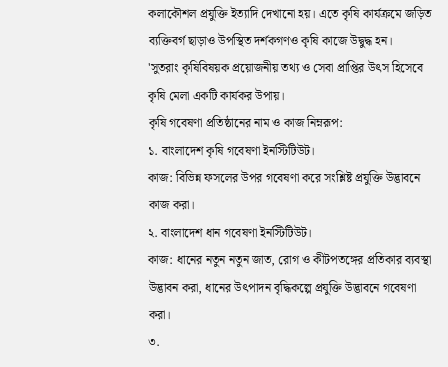কলাকৌশল প্রযুক্তি ইত্যাদি দেখানো হয়। এতে কৃষি কার্যক্রমে জড়িত ব্যক্তিবর্গ ছাড়াও উপস্থিত দর্শকগণও কৃষি কাজে উদ্বুদ্ধ হন।
'সুতরাং কৃষিবিষয়ক প্রয়োজনীয় তথ্য ও সেবা প্রাপ্তির উৎস হিসেবে কৃষি মেলা একটি কার্যকর উপায়।
কৃষি গবেষণা প্রতিষ্ঠানের নাম ও কাজ নিম্নরূপ:
১. বাংলাদেশ কৃষি গবেষণা ইনস্টিটিউট।
কাজ: বিভিন্ন ফসলের উপর গবেষণা করে সংশ্লিষ্ট প্রযুক্তি উদ্ভাবনে কাজ করা।
২. বাংলাদেশ ধান গবেষণা ইনস্টিটিউট।
কাজ: ধানের নতুন নতুন জাত, রোগ ও কীটপতঙ্গের প্রতিকার ব্যবস্থা উদ্ভাবন করা, ধানের উৎপাদন বৃদ্ধিকল্পে প্রযুক্তি উদ্ভাবনে গবেষণা করা।
৩.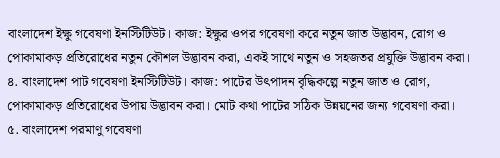বাংলাদেশ ইক্ষু গবেষণা ইনস্টিটিউট। কাজ: ইক্ষুর ওপর গবেষণা করে নতুন জাত উদ্ভাবন, রোগ ও পোকামাকড় প্রতিরোধের নতুন কৌশল উদ্ভাবন করা, একই সাথে নতুন ও সহজতর প্রযুক্তি উদ্ভাবন করা।
৪. বাংলাদেশ পাট গবেষণা ইনস্টিটিউট। কাজ: পাটের উৎপাদন বৃদ্ধিকল্পে নতুন জাত ও রোগ, পোকামাকড় প্রতিরোধের উপায় উদ্ভাবন করা। মোট কথা পাটের সঠিক উন্নয়নের জন্য গবেষণা করা।
৫. বাংলাদেশ পরমাণু গবেষণা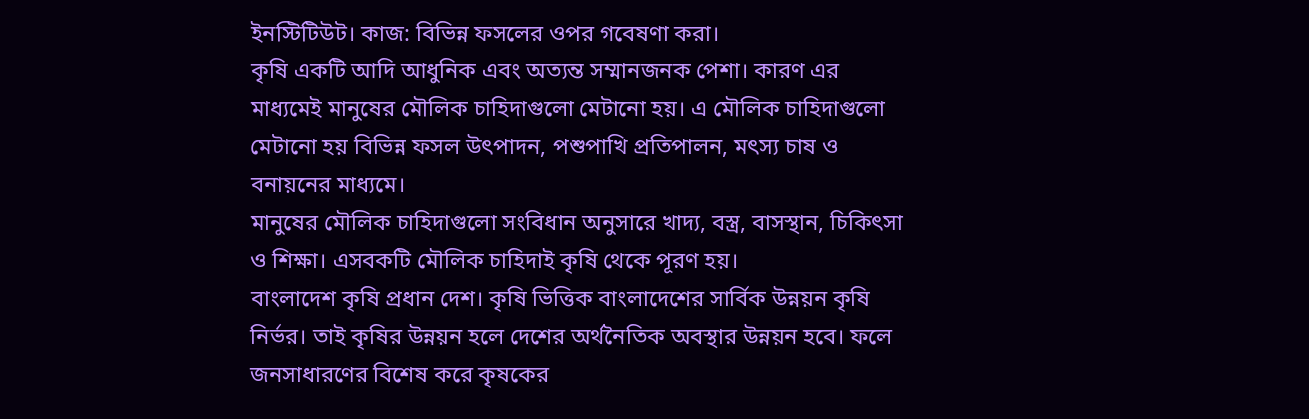ইনস্টিটিউট। কাজ: বিভিন্ন ফসলের ওপর গবেষণা করা।
কৃষি একটি আদি আধুনিক এবং অত্যন্ত সম্মানজনক পেশা। কারণ এর মাধ্যমেই মানুষের মৌলিক চাহিদাগুলো মেটানো হয়। এ মৌলিক চাহিদাগুলো মেটানো হয় বিভিন্ন ফসল উৎপাদন, পশুপাখি প্রতিপালন, মৎস্য চাষ ও বনায়নের মাধ্যমে।
মানুষের মৌলিক চাহিদাগুলো সংবিধান অনুসারে খাদ্য, বস্ত্র, বাসস্থান, চিকিৎসা ও শিক্ষা। এসবকটি মৌলিক চাহিদাই কৃষি থেকে পূরণ হয়।
বাংলাদেশ কৃষি প্রধান দেশ। কৃষি ভিত্তিক বাংলাদেশের সার্বিক উন্নয়ন কৃষি নির্ভর। তাই কৃষির উন্নয়ন হলে দেশের অর্থনৈতিক অবস্থার উন্নয়ন হবে। ফলে জনসাধারণের বিশেষ করে কৃষকের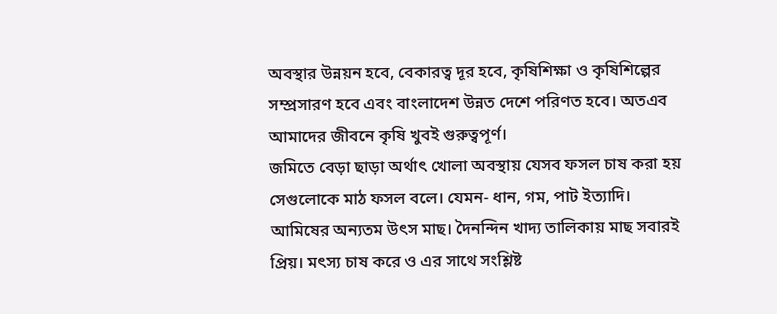অবস্থার উন্নয়ন হবে, বেকারত্ব দূর হবে, কৃষিশিক্ষা ও কৃষিশিল্পের সম্প্রসারণ হবে এবং বাংলাদেশ উন্নত দেশে পরিণত হবে। অতএব আমাদের জীবনে কৃষি খুবই গুরুত্বপূর্ণ।
জমিতে বেড়া ছাড়া অর্থাৎ খোলা অবস্থায় যেসব ফসল চাষ করা হয় সেগুলোকে মাঠ ফসল বলে। যেমন- ধান, গম, পাট ইত্যাদি।
আমিষের অন্যতম উৎস মাছ। দৈনন্দিন খাদ্য তালিকায় মাছ সবারই প্রিয়। মৎস্য চাষ করে ও এর সাথে সংশ্লিষ্ট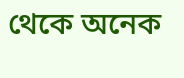থেকে অনেক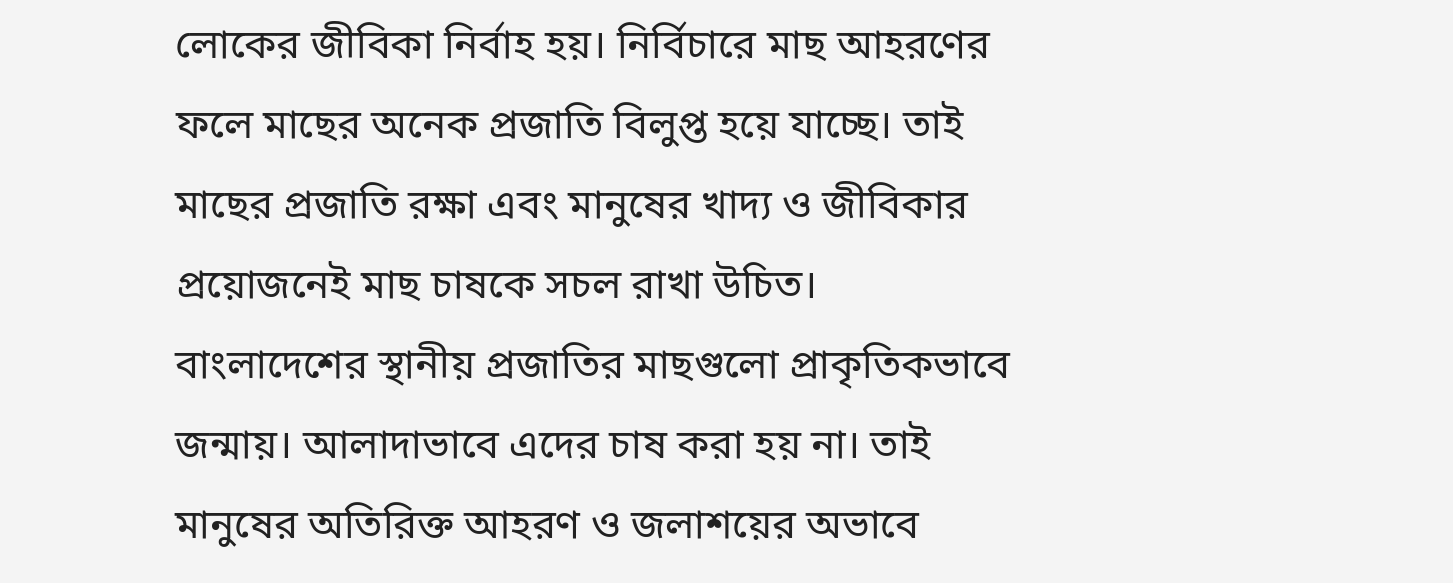লোকের জীবিকা নির্বাহ হয়। নির্বিচারে মাছ আহরণের ফলে মাছের অনেক প্রজাতি বিলুপ্ত হয়ে যাচ্ছে। তাই মাছের প্রজাতি রক্ষা এবং মানুষের খাদ্য ও জীবিকার প্রয়োজনেই মাছ চাষকে সচল রাখা উচিত।
বাংলাদেশের স্থানীয় প্রজাতির মাছগুলো প্রাকৃতিকভাবে জন্মায়। আলাদাভাবে এদের চাষ করা হয় না। তাই মানুষের অতিরিক্ত আহরণ ও জলাশয়ের অভাবে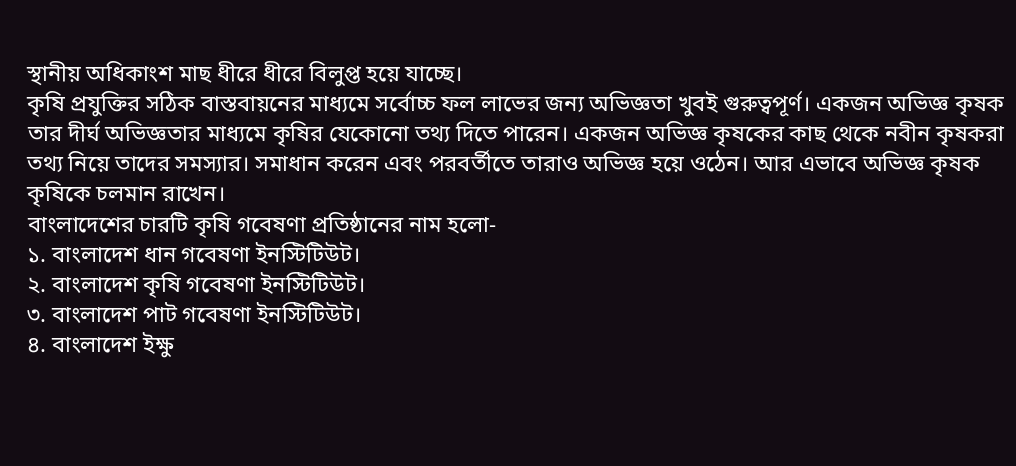স্থানীয় অধিকাংশ মাছ ধীরে ধীরে বিলুপ্ত হয়ে যাচ্ছে।
কৃষি প্রযুক্তির সঠিক বাস্তবায়নের মাধ্যমে সর্বোচ্চ ফল লাভের জন্য অভিজ্ঞতা খুবই গুরুত্বপূর্ণ। একজন অভিজ্ঞ কৃষক তার দীর্ঘ অভিজ্ঞতার মাধ্যমে কৃষির যেকোনো তথ্য দিতে পারেন। একজন অভিজ্ঞ কৃষকের কাছ থেকে নবীন কৃষকরা তথ্য নিয়ে তাদের সমস্যার। সমাধান করেন এবং পরবর্তীতে তারাও অভিজ্ঞ হয়ে ওঠেন। আর এভাবে অভিজ্ঞ কৃষক কৃষিকে চলমান রাখেন।
বাংলাদেশের চারটি কৃষি গবেষণা প্রতিষ্ঠানের নাম হলো-
১. বাংলাদেশ ধান গবেষণা ইনস্টিটিউট।
২. বাংলাদেশ কৃষি গবেষণা ইনস্টিটিউট।
৩. বাংলাদেশ পাট গবেষণা ইনস্টিটিউট।
৪. বাংলাদেশ ইক্ষু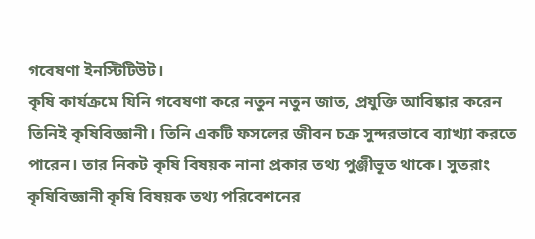গবেষণা ইনস্টিটিউট।
কৃষি কার্যক্রমে যিনি গবেষণা করে নতুন নতুন জাত, প্রযুক্তি আবিষ্কার করেন তিনিই কৃষিবিজ্ঞানী। তিনি একটি ফসলের জীবন চক্র সুন্দরভাবে ব্যাখ্যা করতে পারেন। তার নিকট কৃষি বিষয়ক নানা প্রকার তথ্য পুঞ্জীভূত থাকে। সুতরাং কৃষিবিজ্ঞানী কৃষি বিষয়ক তথ্য পরিবেশনের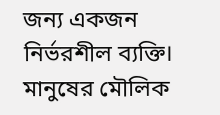জন্য একজন নির্ভরশীল ব্যক্তি।
মানুষের মৌলিক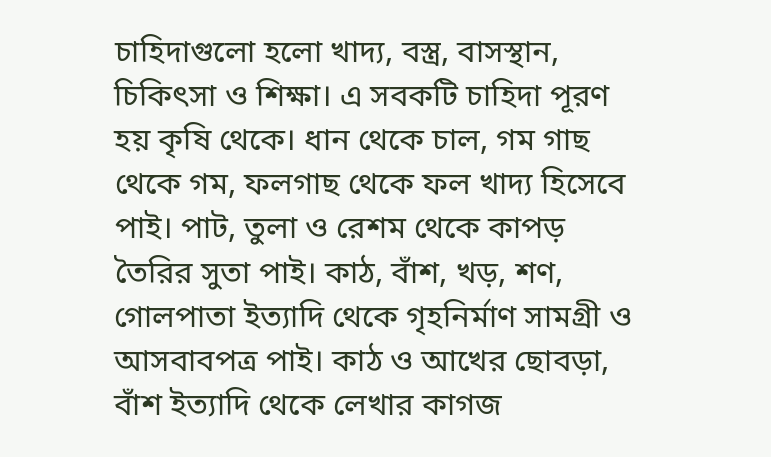চাহিদাগুলো হলো খাদ্য, বস্ত্র, বাসস্থান, চিকিৎসা ও শিক্ষা। এ সবকটি চাহিদা পূরণ হয় কৃষি থেকে। ধান থেকে চাল, গম গাছ থেকে গম, ফলগাছ থেকে ফল খাদ্য হিসেবে পাই। পাট, তুলা ও রেশম থেকে কাপড় তৈরির সুতা পাই। কাঠ, বাঁশ, খড়, শণ, গোলপাতা ইত্যাদি থেকে গৃহনির্মাণ সামগ্রী ও আসবাবপত্র পাই। কাঠ ও আখের ছোবড়া, বাঁশ ইত্যাদি থেকে লেখার কাগজ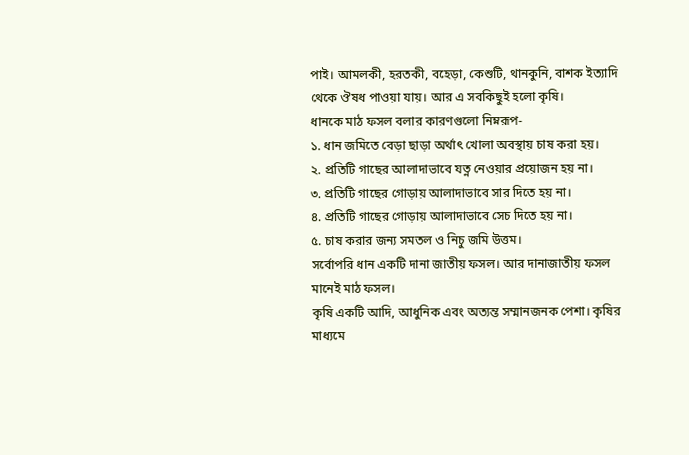পাই। আমলকী, হরতকী, বহেড়া, কেশুটি, থানকুনি, বাশক ইত্যাদি থেকে ঔষধ পাওয়া যায়। আর এ সবকিছুই হলো কৃষি।
ধানকে মাঠ ফসল বলার কারণগুলো নিম্নরূপ-
১. ধান জমিতে বেড়া ছাড়া অর্থাৎ খোলা অবস্থায় চাষ করা হয়।
২. প্রতিটি গাছের আলাদাভাবে যত্ন নেওয়ার প্রয়োজন হয় না।
৩. প্রতিটি গাছের গোড়ায় আলাদাভাবে সার দিতে হয় না।
৪. প্রতিটি গাছের গোড়ায় আলাদাভাবে সেচ দিতে হয় না।
৫. চাষ করার জন্য সমতল ও নিচু জমি উত্তম।
সর্বোপরি ধান একটি দানা জাতীয় ফসল। আর দানাজাতীয় ফসল মানেই মাঠ ফসল।
কৃষি একটি আদি, আধুনিক এবং অত্যন্ত সম্মানজনক পেশা। কৃষির মাধ্যমে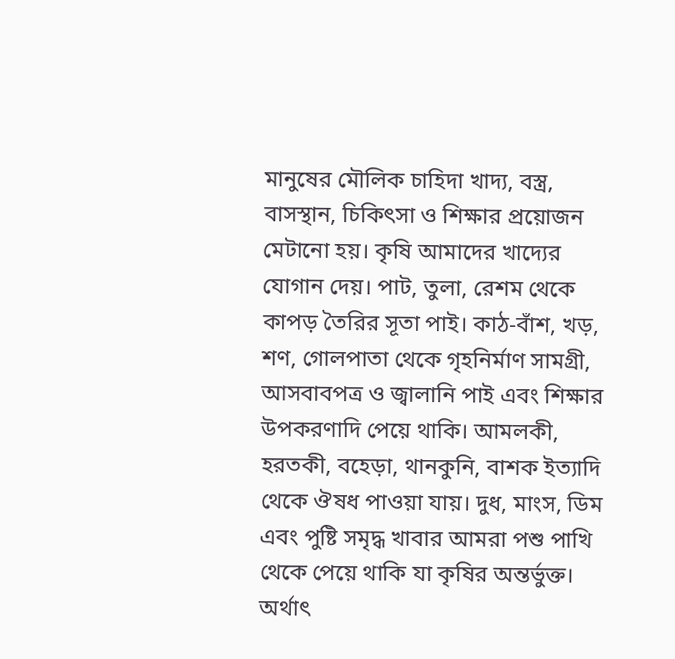মানুষের মৌলিক চাহিদা খাদ্য, বস্ত্র, বাসস্থান, চিকিৎসা ও শিক্ষার প্রয়োজন মেটানো হয়। কৃষি আমাদের খাদ্যের যোগান দেয়। পাট, তুলা, রেশম থেকে কাপড় তৈরির সূতা পাই। কাঠ-বাঁশ, খড়, শণ, গোলপাতা থেকে গৃহনির্মাণ সামগ্রী, আসবাবপত্র ও জ্বালানি পাই এবং শিক্ষার উপকরণাদি পেয়ে থাকি। আমলকী, হরতকী, বহেড়া, থানকুনি, বাশক ইত্যাদি থেকে ঔষধ পাওয়া যায়। দুধ, মাংস, ডিম এবং পুষ্টি সমৃদ্ধ খাবার আমরা পশু পাখি থেকে পেয়ে থাকি যা কৃষির অন্তর্ভুক্ত। অর্থাৎ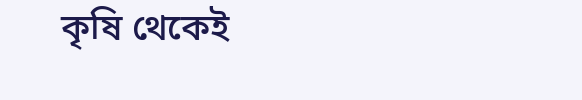কৃষি থেকেই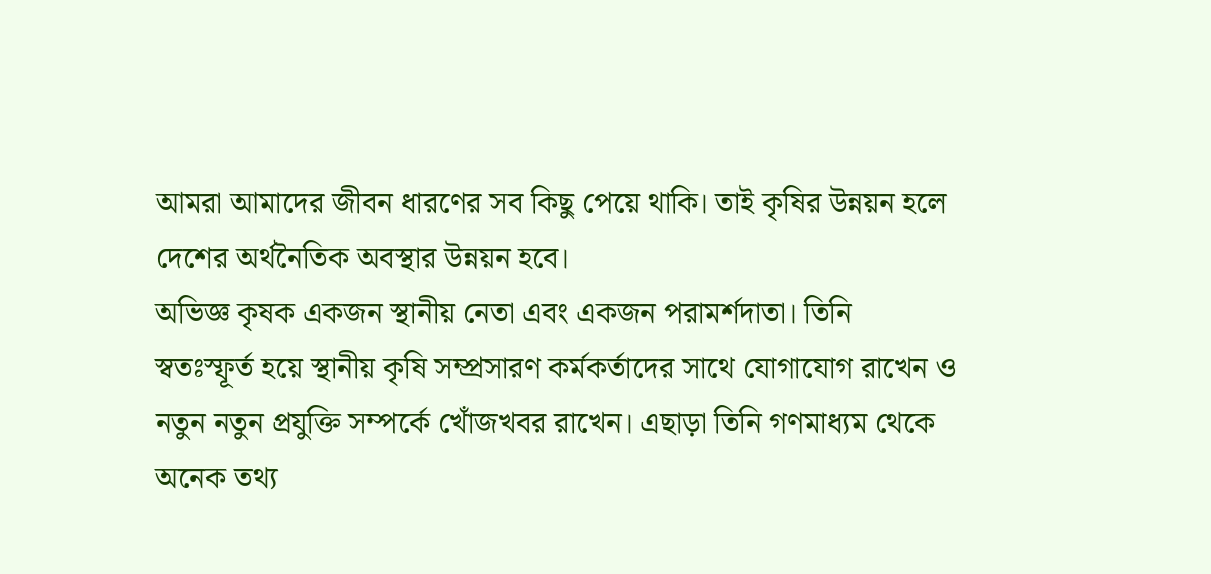আমরা আমাদের জীবন ধারণের সব কিছু পেয়ে থাকি। তাই কৃষির উন্নয়ন হলে দেশের অর্থনৈতিক অবস্থার উন্নয়ন হবে।
অভিজ্ঞ কৃষক একজন স্থানীয় নেতা এবং একজন পরামর্শদাতা। তিনি স্বতঃস্ফূর্ত হয়ে স্থানীয় কৃষি সম্প্রসারণ কর্মকর্তাদের সাথে যোগাযোগ রাখেন ও নতুন নতুন প্রযুক্তি সম্পর্কে খোঁজখবর রাখেন। এছাড়া তিনি গণমাধ্যম থেকে অনেক তথ্য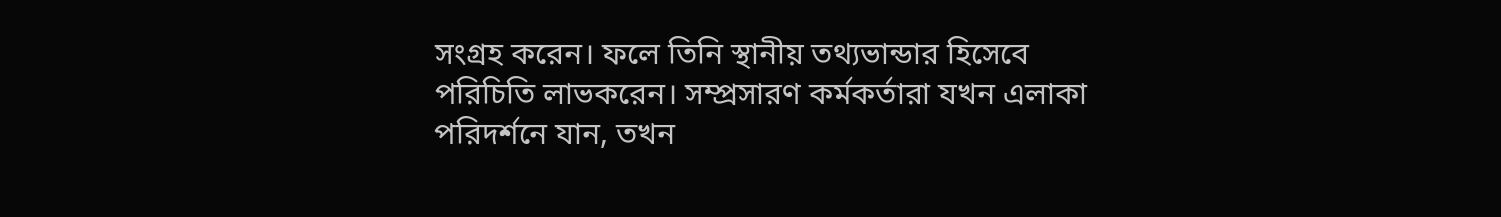সংগ্রহ করেন। ফলে তিনি স্থানীয় তথ্যভান্ডার হিসেবে পরিচিতি লাভকরেন। সম্প্রসারণ কর্মকর্তারা যখন এলাকা পরিদর্শনে যান, তখন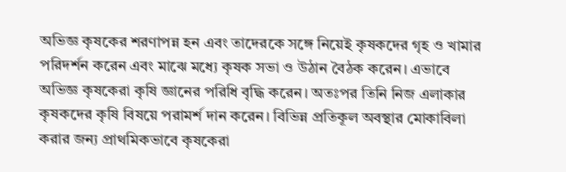অভিজ্ঞ কৃষকের শরণাপন্ন হন এবং তাদেরকে সঙ্গে নিয়েই কৃষকদের গৃহ ও খামার পরিদর্শন করেন এবং মাঝে মধ্যে কৃষক সভা ও উঠান বৈঠক করেন। এভাবে অভিজ্ঞ কৃষকেরা কৃষি জ্ঞানের পরিধি বৃদ্ধি করেন। অতঃপর তিনি নিজ এলাকার কৃষকদের কৃষি বিষয়ে পরামর্শ দান করেন। বিভিন্ন প্রতিকূল অবস্থার মোকাবিলা করার জন্য প্রাথমিকভাবে কৃষকেরা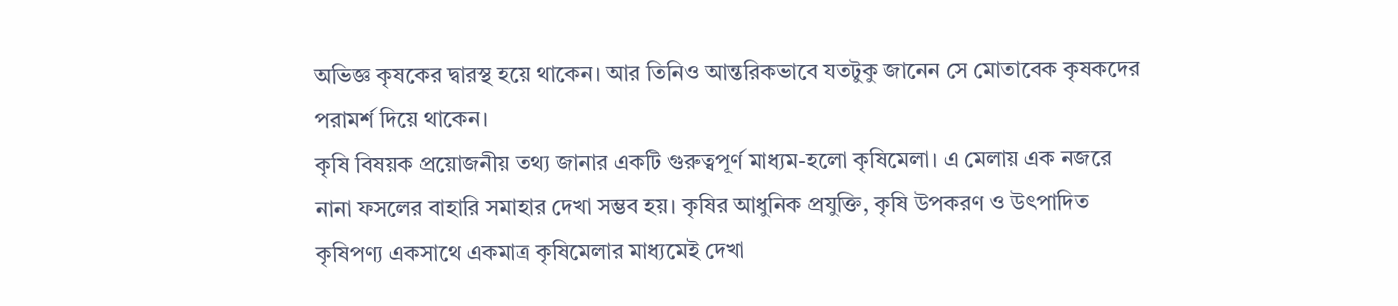অভিজ্ঞ কৃষকের দ্বারস্থ হয়ে থাকেন। আর তিনিও আন্তরিকভাবে যতটুকু জানেন সে মোতাবেক কৃষকদের পরামর্শ দিয়ে থাকেন।
কৃষি বিষয়ক প্রয়োজনীয় তথ্য জানার একটি গুরুত্বপূর্ণ মাধ্যম-হলো কৃষিমেলা। এ মেলায় এক নজরে নানা ফসলের বাহারি সমাহার দেখা সম্ভব হয়। কৃষির আধুনিক প্রযুক্তি, কৃষি উপকরণ ও উৎপাদিত কৃষিপণ্য একসাথে একমাত্র কৃষিমেলার মাধ্যমেই দেখা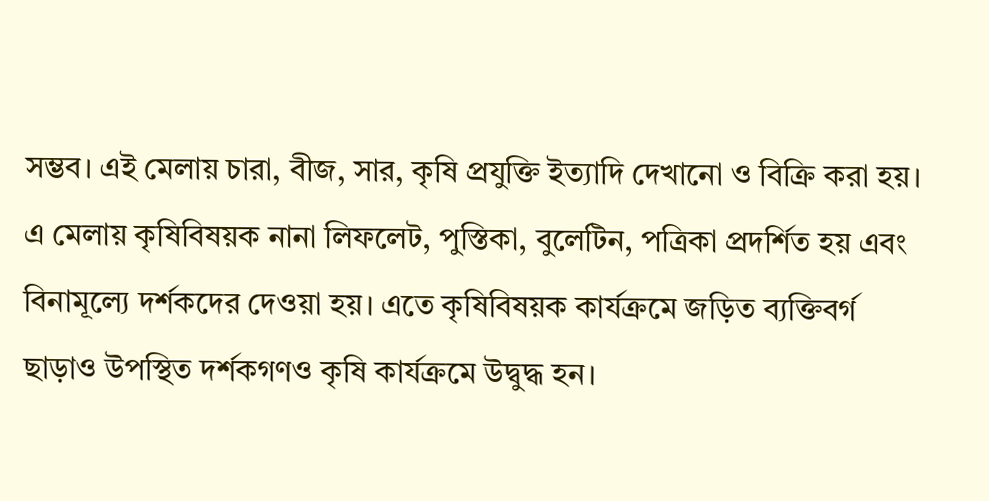সম্ভব। এই মেলায় চারা, বীজ, সার, কৃষি প্রযুক্তি ইত্যাদি দেখানো ও বিক্রি করা হয়। এ মেলায় কৃষিবিষয়ক নানা লিফলেট, পুস্তিকা, বুলেটিন, পত্রিকা প্রদর্শিত হয় এবং বিনামূল্যে দর্শকদের দেওয়া হয়। এতে কৃষিবিষয়ক কার্যক্রমে জড়িত ব্যক্তিবর্গ ছাড়াও উপস্থিত দর্শকগণও কৃষি কার্যক্রমে উদ্বুদ্ধ হন।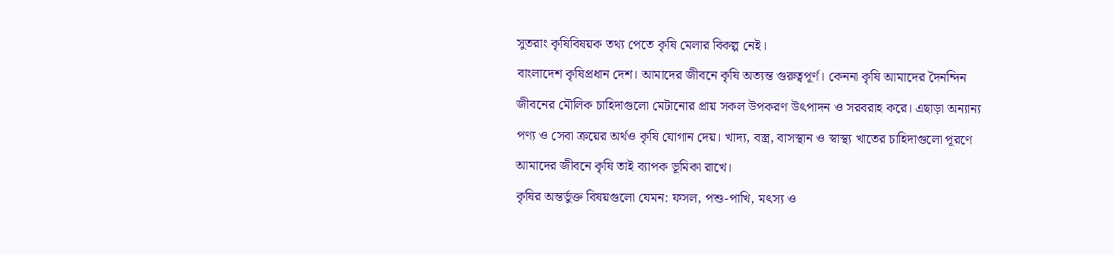সুতরাং কৃষিবিষয়ক তথ্য পেতে কৃষি মেলার বিকল্প নেই।
বাংলাদেশ কৃষিপ্রধান দেশ। আমাদের জীবনে কৃষি অত্যন্ত গুরুত্বপূর্ণ। কেননা কৃষি আমাদের দৈনন্দিন জীবনের মৌলিক চাহিদাগুলো মেটানোর প্রায় সকল উপকরণ উৎপাদন ও সরবরাহ করে। এছাড়া অন্যান্য পণ্য ও সেবা ক্রয়ের অর্থও কৃষি যোগান দেয়। খাদ্য, বস্ত্র, বাসস্থান ও স্বাস্থ্য খাতের চাহিদাগুলো পূরণে আমাদের জীবনে কৃষি তাই ব্যাপক ভূমিকা রাখে।
কৃষির অন্তর্ভুক্ত বিষয়গুলো যেমন: ফসল, পশু-পাখি, মৎস্য ও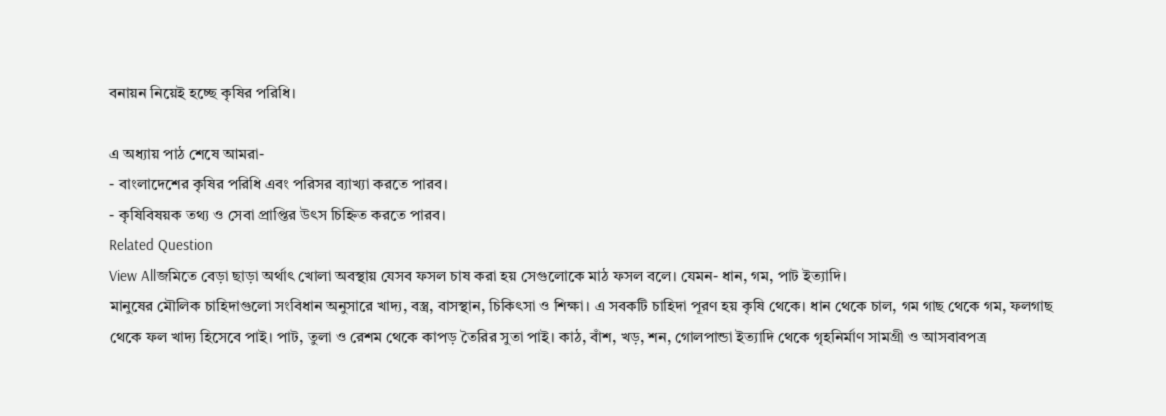বনায়ন নিয়েই হচ্ছে কৃষির পরিধি।

এ অধ্যায় পাঠ শেষে আমরা-
- বাংলাদেশের কৃষির পরিধি এবং পরিসর ব্যাখ্যা করতে পারব।
- কৃষিবিষয়ক তথ্য ও সেবা প্রাপ্তির উৎস চিহ্নিত করতে পারব।
Related Question
View Allজমিতে বেড়া ছাড়া অর্থাৎ খোলা অবস্থায় যেসব ফসল চাষ করা হয় সেগুলোকে মাঠ ফসল বলে। যেমন- ধান, গম, পাট ইত্যাদি।
মানুষের মৌলিক চাহিদাগুলো সংবিধান অনুসারে খাদ্য, বস্ত্র, বাসস্থান, চিকিৎসা ও শিক্ষা। এ সবকটি চাহিদা পূরণ হয় কৃষি থেকে। ধান থেকে চাল, গম গাছ থেকে গম, ফলগাছ থেকে ফল খাদ্য হিসেবে পাই। পাট, তুলা ও রেশম থেকে কাপড় তৈরির সুতা পাই। কাঠ, বাঁশ, খড়, শন, গোলপান্ডা ইত্যাদি থেকে গৃহনির্মাণ সামগ্রী ও আসবাবপত্র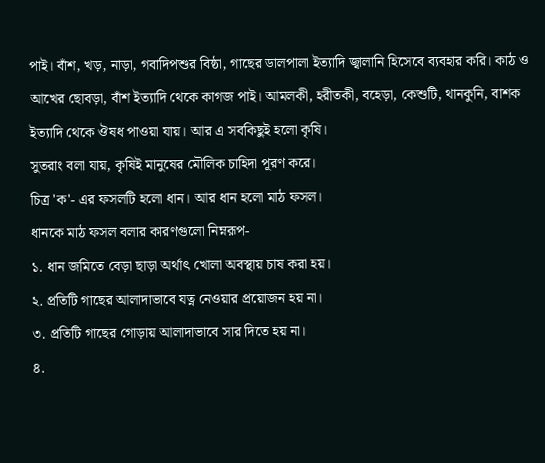পাই। বাঁশ, খড়, নাড়া, গবাদিপশুর বিষ্ঠা, গাছের ডালপালা ইত্যাদি জ্বালানি হিসেবে ব্যবহার করি। কাঠ ও আখের ছোবড়া, বাঁশ ইত্যাদি থেকে কাগজ পাই। আমলকী, হরীতকী, বহেড়া, কেশুটি, থানকুনি, বাশক ইত্যাদি থেকে ঔষধ পাওয়া যায়। আর এ সবকিছুই হলো কৃষি।
সুতরাং বলা যায়, কৃষিই মানুষের মৌলিক চাহিদা পূরণ করে।
চিত্র 'ক'- এর ফসলটি হলো ধান। আর ধান হলো মাঠ ফসল।
ধানকে মাঠ ফসল বলার কারণগুলো নিম্নরূপ-
১. ধান জমিতে বেড়া ছাড়া অর্থাৎ খোলা অবস্থায় চাষ করা হয়।
২. প্রতিটি গাছের আলাদাভাবে যত্ন নেওয়ার প্রয়োজন হয় না।
৩. প্রতিটি গাছের গোড়ায় আলাদাভাবে সার দিতে হয় না।
৪.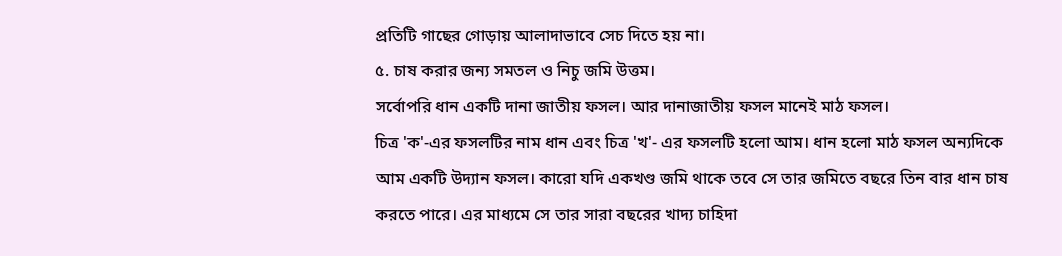প্রতিটি গাছের গোড়ায় আলাদাভাবে সেচ দিতে হয় না।
৫. চাষ করার জন্য সমতল ও নিচু জমি উত্তম।
সর্বোপরি ধান একটি দানা জাতীয় ফসল। আর দানাজাতীয় ফসল মানেই মাঠ ফসল।
চিত্র 'ক'-এর ফসলটির নাম ধান এবং চিত্র 'খ'- এর ফসলটি হলো আম। ধান হলো মাঠ ফসল অন্যদিকে আম একটি উদ্যান ফসল। কারো যদি একখণ্ড জমি থাকে তবে সে তার জমিতে বছরে তিন বার ধান চাষ করতে পারে। এর মাধ্যমে সে তার সারা বছরের খাদ্য চাহিদা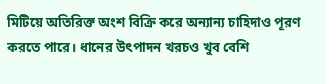মিটিয়ে অতিরিক্ত অংশ বিক্রি করে অন্যান্য চাহিদাও পূরণ করতে পারে। ধানের উৎপাদন খরচও খুব বেশি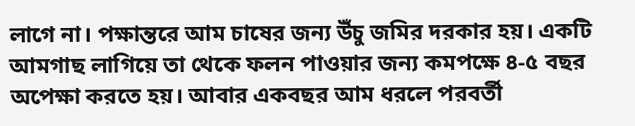লাগে না। পক্ষান্তরে আম চাষের জন্য উঁচু জমির দরকার হয়। একটি আমগাছ লাগিয়ে তা থেকে ফলন পাওয়ার জন্য কমপক্ষে ৪-৫ বছর অপেক্ষা করতে হয়। আবার একবছর আম ধরলে পরবর্তী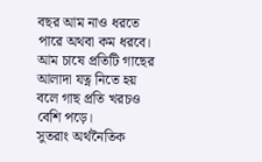বছর আম নাও ধরতে পারে অথবা কম ধরবে। আম চাষে প্রতিটি গাছের আলাদা যত্ন নিতে হয় বলে গাছ প্রতি খরচও বেশি পড়ে।
সুতরাং অর্থনৈতিক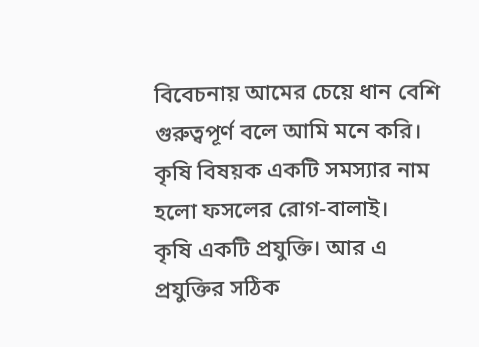বিবেচনায় আমের চেয়ে ধান বেশি গুরুত্বপূর্ণ বলে আমি মনে করি।
কৃষি বিষয়ক একটি সমস্যার নাম হলো ফসলের রোগ-বালাই।
কৃষি একটি প্রযুক্তি। আর এ প্রযুক্তির সঠিক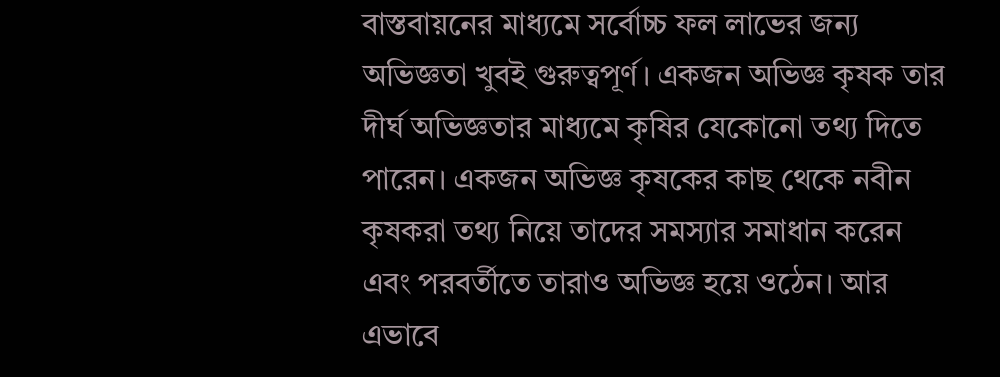বাস্তবায়নের মাধ্যমে সর্বোচ্চ ফল লাভের জন্য অভিজ্ঞতা খুবই গুরুত্বপূর্ণ। একজন অভিজ্ঞ কৃষক তার দীর্ঘ অভিজ্ঞতার মাধ্যমে কৃষির যেকোনো তথ্য দিতে পারেন। একজন অভিজ্ঞ কৃষকের কাছ থেকে নবীন কৃষকরা তথ্য নিয়ে তাদের সমস্যার সমাধান করেন এবং পরবর্তীতে তারাও অভিজ্ঞ হয়ে ওঠেন। আর এভাবে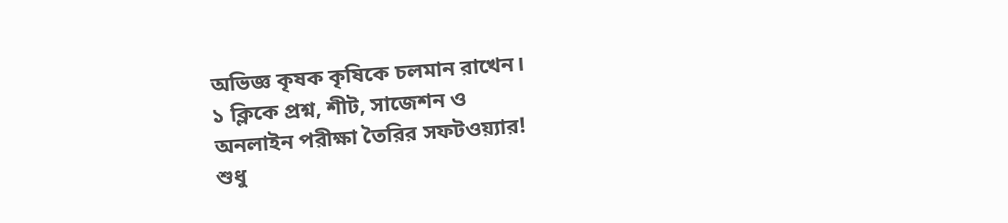অভিজ্ঞ কৃষক কৃষিকে চলমান রাখেন।
১ ক্লিকে প্রশ্ন, শীট, সাজেশন ও
অনলাইন পরীক্ষা তৈরির সফটওয়্যার!
শুধু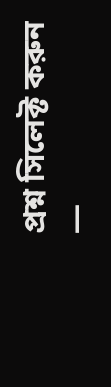প্রশ্ন সিলেক্ট করুন —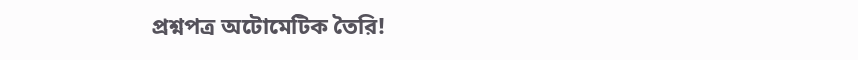প্রশ্নপত্র অটোমেটিক তৈরি!